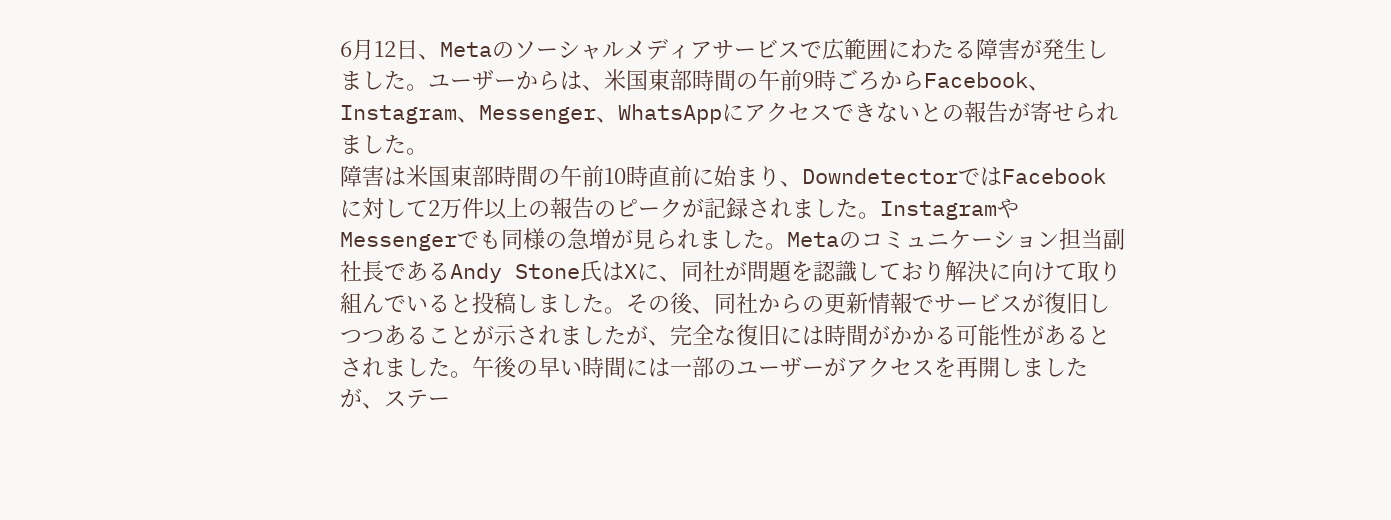6月12日、Metaのソーシャルメディアサービスで広範囲にわたる障害が発生しました。ユーザーからは、米国東部時間の午前9時ごろからFacebook、Instagram、Messenger、WhatsAppにアクセスできないとの報告が寄せられました。
障害は米国東部時間の午前10時直前に始まり、DowndetectorではFacebookに対して2万件以上の報告のピークが記録されました。InstagramやMessengerでも同様の急増が見られました。Metaのコミュニケーション担当副社長であるAndy Stone氏はXに、同社が問題を認識しており解決に向けて取り組んでいると投稿しました。その後、同社からの更新情報でサービスが復旧しつつあることが示されましたが、完全な復旧には時間がかかる可能性があるとされました。午後の早い時間には一部のユーザーがアクセスを再開しましたが、ステー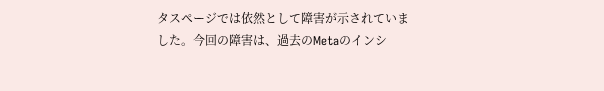タスページでは依然として障害が示されていました。今回の障害は、過去のMetaのインシ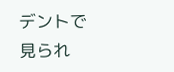デントで見られ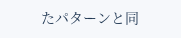たパターンと同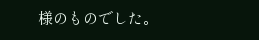様のものでした。